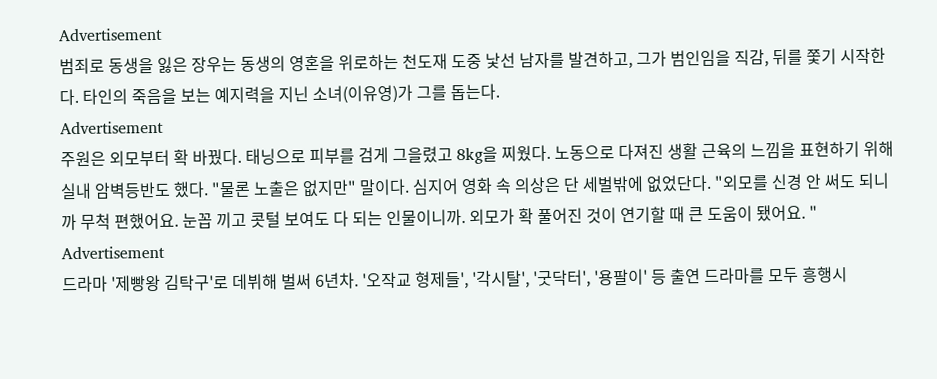Advertisement
범죄로 동생을 잃은 장우는 동생의 영혼을 위로하는 천도재 도중 낯선 남자를 발견하고, 그가 범인임을 직감, 뒤를 쫓기 시작한다. 타인의 죽음을 보는 예지력을 지닌 소녀(이유영)가 그를 돕는다.
Advertisement
주원은 외모부터 확 바꿨다. 태닝으로 피부를 검게 그을렸고 8kg을 찌웠다. 노동으로 다져진 생활 근육의 느낌을 표현하기 위해 실내 암벽등반도 했다. "물론 노출은 없지만" 말이다. 심지어 영화 속 의상은 단 세벌밖에 없었단다. "외모를 신경 안 써도 되니까 무척 편했어요. 눈꼽 끼고 콧털 보여도 다 되는 인물이니까. 외모가 확 풀어진 것이 연기할 때 큰 도움이 됐어요. "
Advertisement
드라마 '제빵왕 김탁구'로 데뷔해 벌써 6년차. '오작교 형제들', '각시탈', '굿닥터', '용팔이' 등 출연 드라마를 모두 흥행시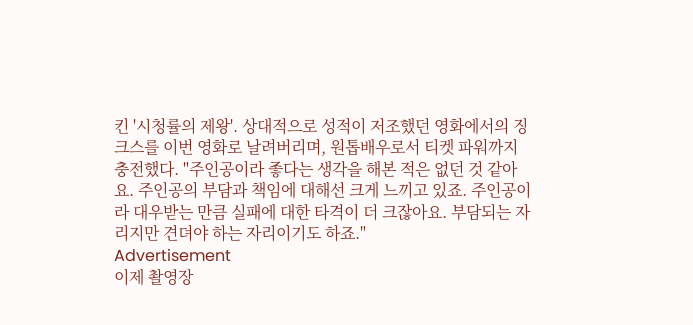킨 '시청률의 제왕'. 상대적으로 성적이 저조했던 영화에서의 징크스를 이번 영화로 날려버리며, 원톱배우로서 티켓 파워까지 충전했다. "주인공이라 좋다는 생각을 해본 적은 없던 것 같아요. 주인공의 부담과 책임에 대해선 크게 느끼고 있죠. 주인공이라 대우받는 만큼 실패에 대한 타격이 더 크잖아요. 부담되는 자리지만 견뎌야 하는 자리이기도 하죠."
Advertisement
이제 촬영장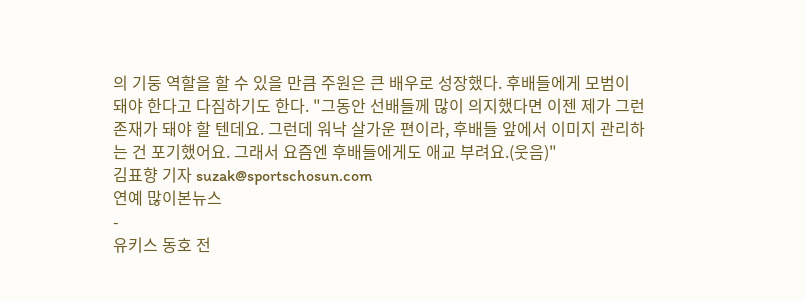의 기둥 역할을 할 수 있을 만큼 주원은 큰 배우로 성장했다. 후배들에게 모범이 돼야 한다고 다짐하기도 한다. "그동안 선배들께 많이 의지했다면 이젠 제가 그런 존재가 돼야 할 텐데요. 그런데 워낙 살가운 편이라, 후배들 앞에서 이미지 관리하는 건 포기했어요. 그래서 요즘엔 후배들에게도 애교 부려요.(웃음)"
김표향 기자 suzak@sportschosun.com
연예 많이본뉴스
-
유키스 동호 전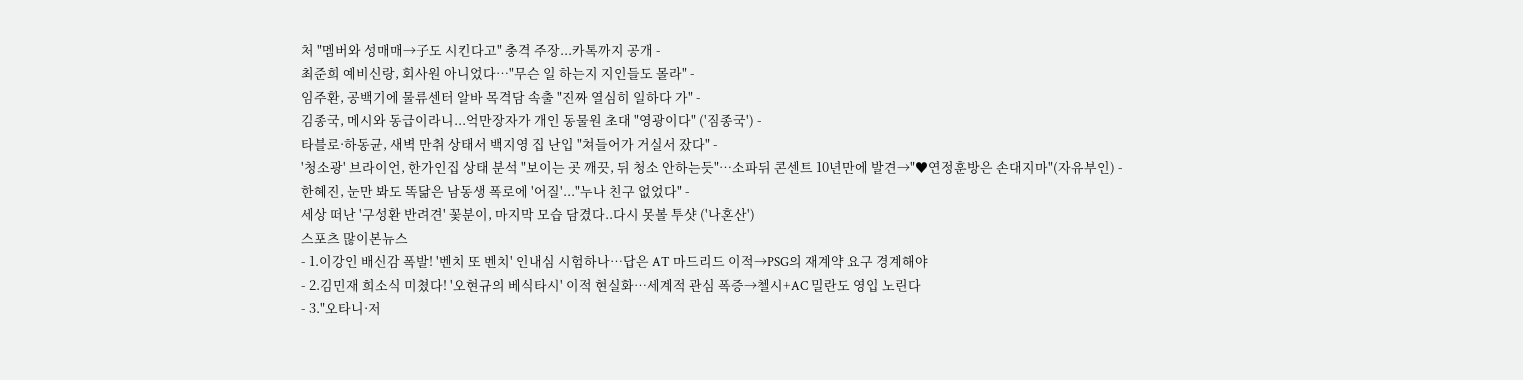처 "멤버와 성매매→子도 시킨다고" 충격 주장...카톡까지 공개 -
최준희 예비신랑, 회사원 아니었다…"무슨 일 하는지 지인들도 몰라" -
임주환, 공백기에 물류센터 알바 목격담 속출 "진짜 열심히 일하다 가" -
김종국, 메시와 동급이라니...억만장자가 개인 동물원 초대 "영광이다" ('짐종국') -
타블로·하동균, 새벽 만취 상태서 백지영 집 난입 "쳐들어가 거실서 잤다" -
'청소광' 브라이언, 한가인집 상태 분석 "보이는 곳 깨끗, 뒤 청소 안하는듯"…소파뒤 콘센트 10년만에 발견→"♥연정훈방은 손대지마"(자유부인) -
한혜진, 눈만 봐도 똑닮은 남동생 폭로에 '어질'..."누나 친구 없었다" -
세상 떠난 '구성환 반려견' 꽃분이, 마지막 모습 담겼다..다시 못볼 투샷 ('나혼산')
스포츠 많이본뉴스
- 1.이강인 배신감 폭발! '벤치 또 벤치' 인내심 시험하나…답은 AT 마드리드 이적→PSG의 재계약 요구 경계해야
- 2.김민재 희소식 미쳤다! '오현규의 베식타시' 이적 현실화…세계적 관심 폭증→첼시+AC 밀란도 영입 노린다
- 3."오타니·저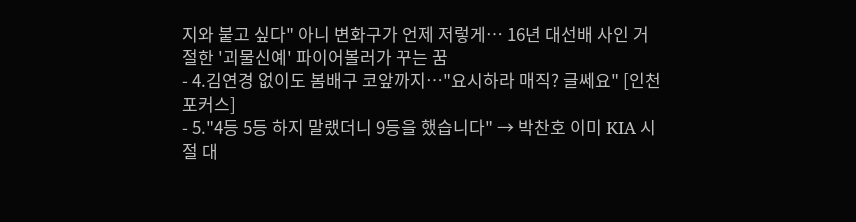지와 붙고 싶다" 아니 변화구가 언제 저렇게… 16년 대선배 사인 거절한 '괴물신예' 파이어볼러가 꾸는 꿈
- 4.김연경 없이도 봄배구 코앞까지…"요시하라 매직? 글쎄요" [인천포커스]
- 5."4등 5등 하지 말랬더니 9등을 했습니다" → 박찬호 이미 KIA 시절 대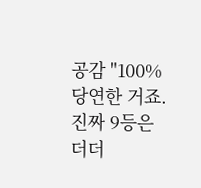공감 "100% 당연한 거죠. 진짜 9등은 더더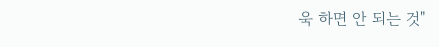욱 하면 안 되는 것"